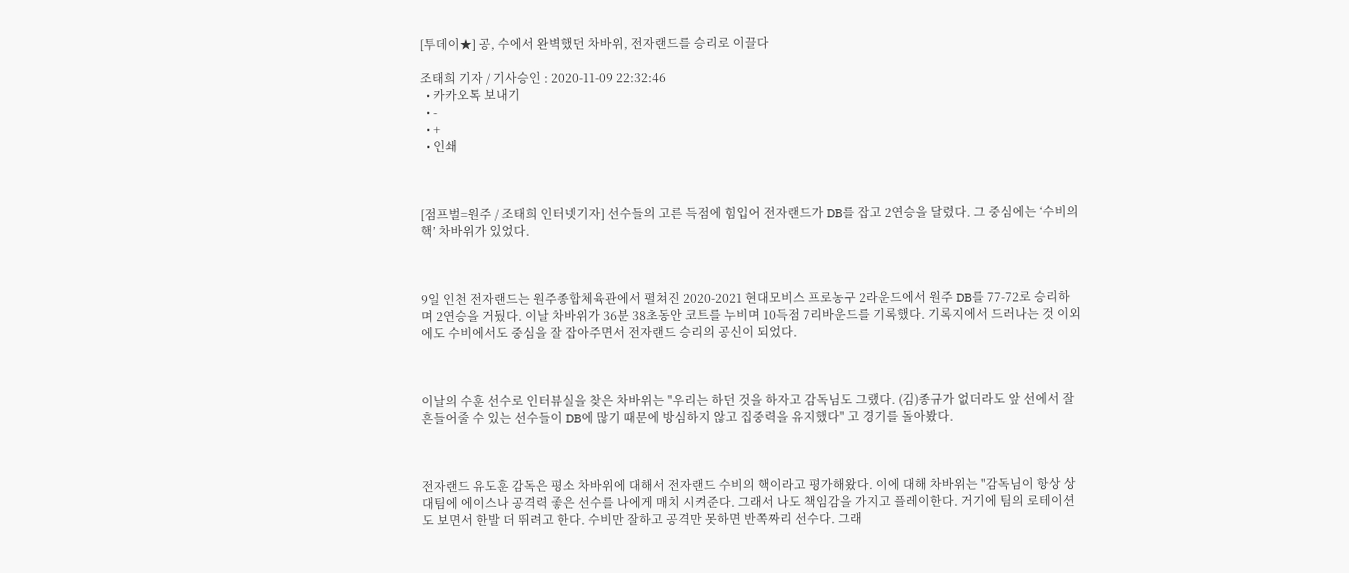[투데이★] 공, 수에서 완벽했던 차바위, 전자랜드를 승리로 이끌다

조태희 기자 / 기사승인 : 2020-11-09 22:32:46
  • 카카오톡 보내기
  • -
  • +
  • 인쇄



[점프벌=원주 / 조태희 인터넷기자] 선수들의 고른 득점에 힘입어 전자랜드가 DB를 잡고 2연승을 달렸다. 그 중심에는 ‘수비의 핵’ 차바위가 있었다.



9일 인천 전자랜드는 원주종합체육관에서 펼쳐진 2020-2021 현대모비스 프로농구 2라운드에서 원주 DB를 77-72로 승리하며 2연승을 거뒀다. 이날 차바위가 36분 38초동안 코트를 누비며 10득점 7리바운드를 기록했다. 기록지에서 드러나는 것 이외에도 수비에서도 중심을 잘 잡아주면서 전자랜드 승리의 공신이 되었다.



이날의 수훈 선수로 인터뷰실을 찾은 차바위는 "우리는 하던 것을 하자고 감독님도 그랬다. (김)종규가 없더라도 앞 선에서 잘 흔들어줄 수 있는 선수들이 DB에 많기 때문에 방심하지 않고 집중력을 유지했다" 고 경기를 돌아봤다.



전자랜드 유도훈 감독은 평소 차바위에 대해서 전자랜드 수비의 핵이라고 평가해왔다. 이에 대해 차바위는 "감독님이 항상 상대팀에 에이스나 공격력 좋은 선수를 나에게 매치 시켜준다. 그래서 나도 책임감을 가지고 플레이한다. 거기에 팀의 로테이션도 보면서 한발 더 뛰려고 한다. 수비만 잘하고 공격만 못하면 반쪽짜리 선수다. 그래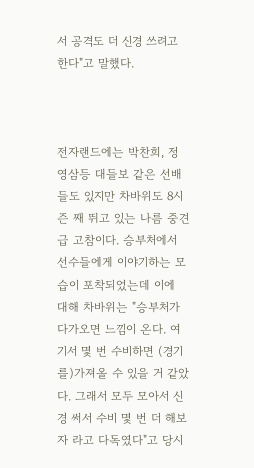서 공격도 더 신경 쓰려고 한다"고 말했다.



전자랜드에는 박찬희, 정영삼등 대들보 같은 선배들도 있지만 차바위도 8시즌 째 뛰고 있는 나름 중견급 고참이다. 승부처에서 선수들에게 이야기하는 모습이 포착되었는데 이에 대해 차바위는 "승부처가 다가오면 느낌이 온다. 여기서 몇 번 수비하면 (경기를)가져올 수 있을 거 같았다. 그래서 모두 모아서 신경 써서 수비 몇 번 더 해보자 라고 다독였다"고 당시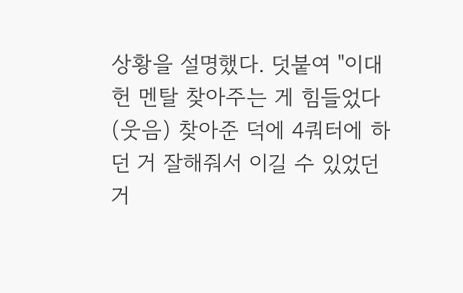상황을 설명했다. 덧붙여 "이대헌 멘탈 찾아주는 게 힘들었다(웃음) 찾아준 덕에 4쿼터에 하던 거 잘해줘서 이길 수 있었던 거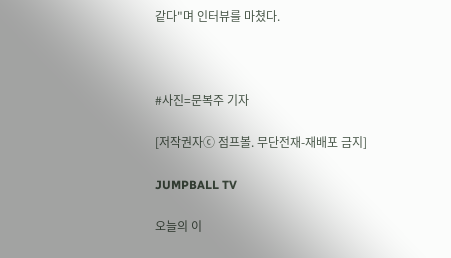같다"며 인터뷰를 마쳤다.



#사진=문복주 기자

[저작권자ⓒ 점프볼. 무단전재-재배포 금지]

JUMPBALL TV

오늘의 이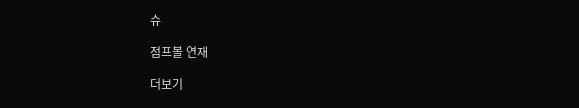슈

점프볼 연재

더보기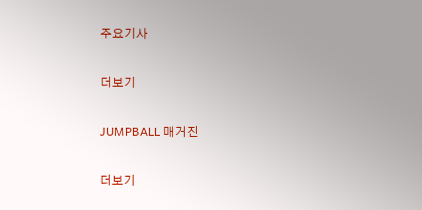주요기사

더보기

JUMPBALL 매거진

더보기